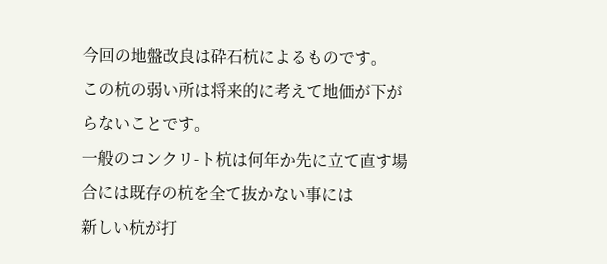今回の地盤改良は砕石杭によるものです。
この杭の弱い所は将来的に考えて地価が下がらないことです。
一般のコンクリ-ト杭は何年か先に立て直す場合には既存の杭を全て抜かない事には
新しい杭が打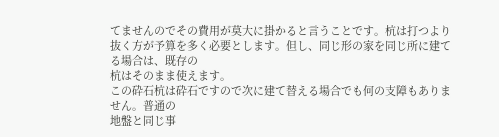てませんのでその費用が莫大に掛かると言うことです。杭は打つより
抜く方が予算を多く必要とします。但し、同じ形の家を同じ所に建てる場合は、既存の
杭はそのまま使えます。
この砕石杭は砕石ですので次に建て替える場合でも何の支障もありません。普通の
地盤と同じ事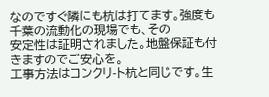なのですぐ隣にも杭は打てます。強度も千葉の流動化の現場でも、その
安定性は証明されました。地盤保証も付きますのでご安心を。
工事方法はコンクリ-ト杭と同じです。生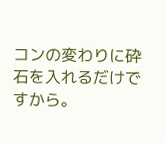コンの変わりに砕石を入れるだけですから。